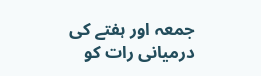جمعہ اور ہفتے کی درمیانی رات کو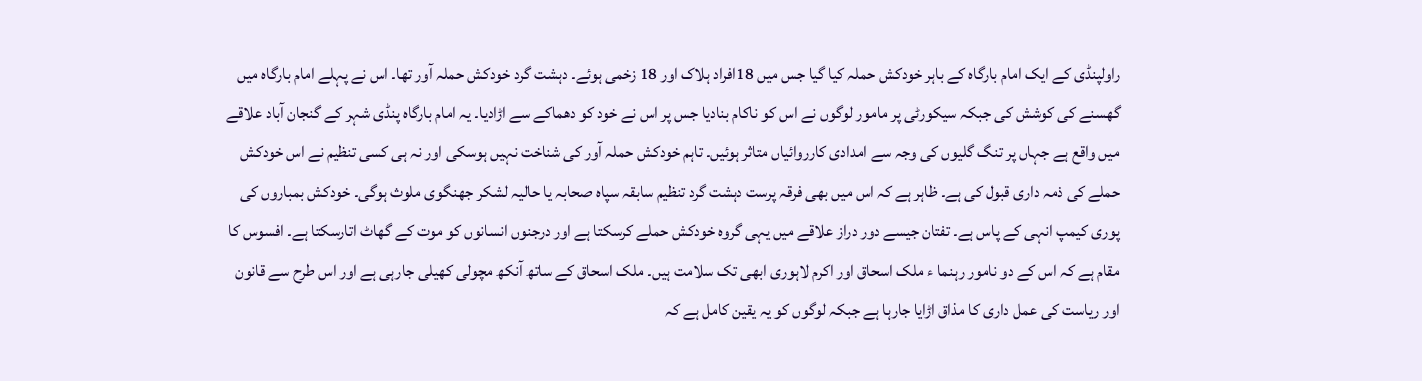راولپنڈی کے ایک امام بارگاہ کے باہر خودکش حملہ کیا گیا جس میں 18افراد ہلاک اور 18 زخمی ہوئے۔ دہشت گرد خودکش حملہ آور تھا۔ اس نے پہلے امام بارگاہ میں گھسنے کی کوشش کی جبکہ سیکورٹی پر مامور لوگوں نے اس کو ناکام بنادیا جس پر اس نے خود کو دھماکے سے اڑادیا۔ یہ امام بارگاہ پنڈی شہر کے گنجان آباد علاقے میں واقع ہے جہاں پر تنگ گلیوں کی وجہ سے امدادی کارروائیاں متاثر ہوئیں۔ تاہم خودکش حملہ آور کی شناخت نہیں ہوسکی اور نہ ہی کسی تنظیم نے اس خودکش حملے کی ذمہ داری قبول کی ہے۔ ظاہر ہے کہ اس میں بھی فرقہ پرست دہشت گرد تنظیم سابقہ سپاہ صحابہ یا حالیہ لشکر جھنگوی ملوث ہوگی۔ خودکش بمباروں کی پوری کیمپ انہی کے پاس ہے۔ تفتان جیسے دور دراز علاقے میں یہی گروہ خودکش حملے کرسکتا ہے اور درجنوں انسانوں کو موت کے گھاٹ اتارسکتا ہے۔ افسوس کا مقام ہے کہ اس کے دو نامور رہنما ء ملک اسحاق اور اکرم لاہوری ابھی تک سلامت ہیں۔ ملک اسحاق کے ساتھ آنکھ مچولی کھیلی جارہی ہے اور اس طرح سے قانون اور ریاست کی عمل داری کا مذاق اڑایا جارہا ہے جبکہ لوگوں کو یہ یقین کامل ہے کہ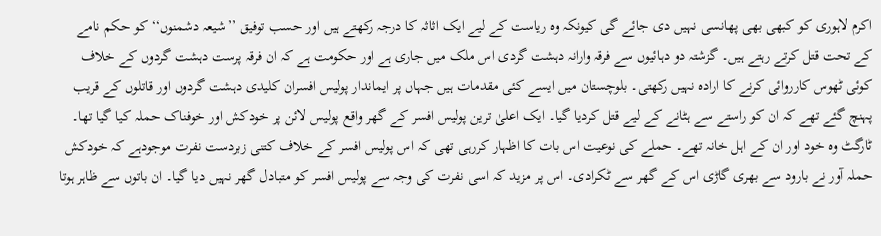اکرم لاہوری کو کبھی بھی پھانسی نہیں دی جائے گی کیونکہ وہ ریاست کے لیے ایک اثاثہ کا درجہ رکھتے ہیں اور حسب توفیق ’’شیعہ دشمنوں‘‘ کو حکم نامے کے تحت قتل کرتے رہتے ہیں۔ گزشتہ دو دہائیوں سے فرقہ وارانہ دہشت گردی اس ملک میں جاری ہے اور حکومت ہے کہ ان فرقہ پرست دہشت گردوں کے خلاف کوئی ٹھوس کارروائی کرنے کا ارادہ نہیں رکھتی۔ بلوچستان میں ایسے کئی مقدمات ہیں جہاں پر ایماندار پولیس افسران کلیدی دہشت گردوں اور قاتلوں کے قریب پہنچ گئے تھے کہ ان کو راستے سے ہٹانے کے لیے قتل کردیا گیا۔ ایک اعلیٰ ترین پولیس افسر کے گھر واقع پولیس لائن پر خودکش اور خوفناک حملہ کیا گیا تھا۔ ٹارگٹ وہ خود اور ان کے اہل خانہ تھے۔ حملے کی نوعیت اس بات کا اظہار کررہی تھی کہ اس پولیس افسر کے خلاف کتنی زبردست نفرت موجودہے کہ خودکش حملہ آور نے بارود سے بھری گاڑی اس کے گھر سے ٹکرادی۔ اس پر مزید کہ اسی نفرت کی وجہ سے پولیس افسر کو متبادل گھر نہیں دیا گیا۔ ان باتوں سے ظاہر ہوتا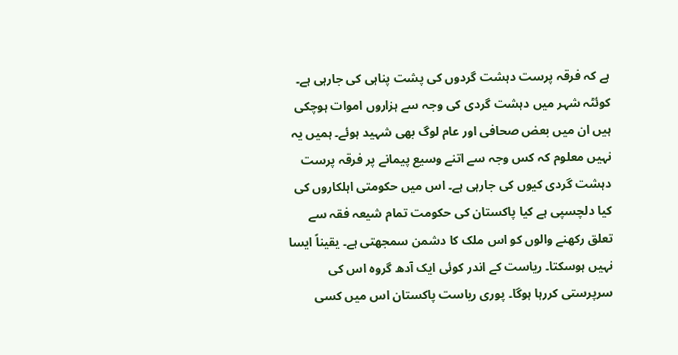ہے کہ فرقہ پرست دہشت گردوں کی پشت پناہی کی جارہی ہے۔ کوئٹہ شہر میں دہشت گردی کی وجہ سے ہزاروں اموات ہوچکی ہیں ان میں بعض صحافی اور عام لوگ بھی شہید ہوئے۔ ہمیں یہ نہیں معلوم کہ کس وجہ سے اتنے وسیع پیمانے پر فرقہ پرست دہشت گردی کیوں کی جارہی ہے۔ اس میں حکومتی اہلکاروں کی کیا دلچسپی ہے کیا پاکستان کی حکومت تمام شیعہ فقہ سے تعلق رکھنے والوں کو اس ملک کا دشمن سمجھتی ہے۔ یقیناً ایسا نہیں ہوسکتا۔ ریاست کے اندر کوئی ایک آدھ گروہ اس کی سرپرستی کررہا ہوگا۔ پوری ریاست پاکستان اس میں کسی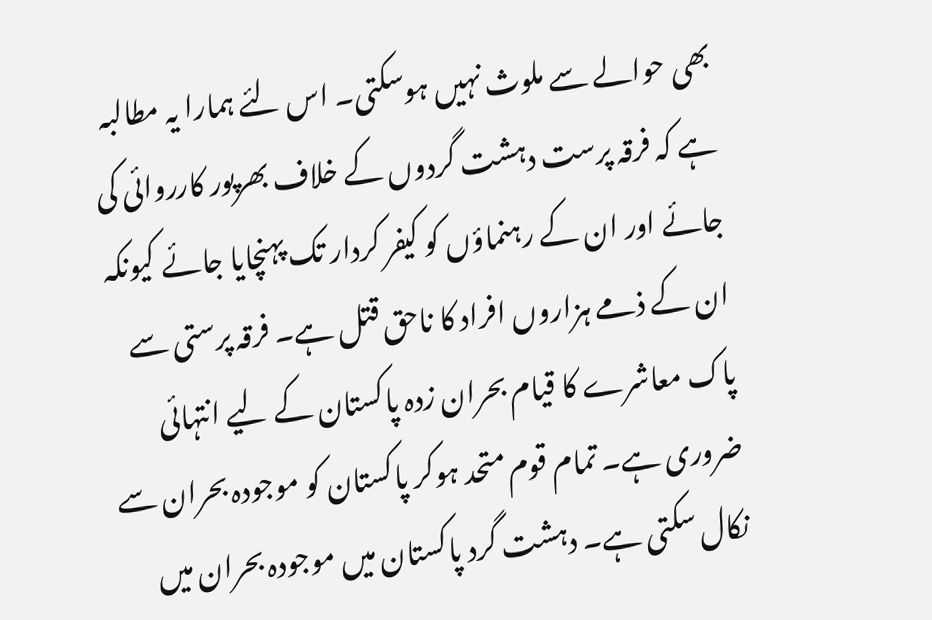بھی حوالے سے ملوث نہیں ہوسکتی۔ اس لئے ہمارا یہ مطالبہ ہے کہ فرقہ پرست دہشت گردوں کے خلاف بھرپور کارروائی کی جائے اور ان کے رہنماؤں کو کیفر کردار تک پہنچایا جائے کیونکہ ان کے ذمے ہزاروں افراد کا ناحق قتل ہے۔ فرقہ پرستی سے پاک معاشرے کا قیام بحران زدہ پاکستان کے لیے انتہائی ضروری ہے۔ تمام قوم متحد ہوکر پاکستان کو موجودہ بحران سے نکال سکتی ہے۔ دہشت گرد پاکستان میں موجودہ بحران میں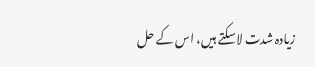زیادہ شدت لاسکتے ہیں، اس کے حل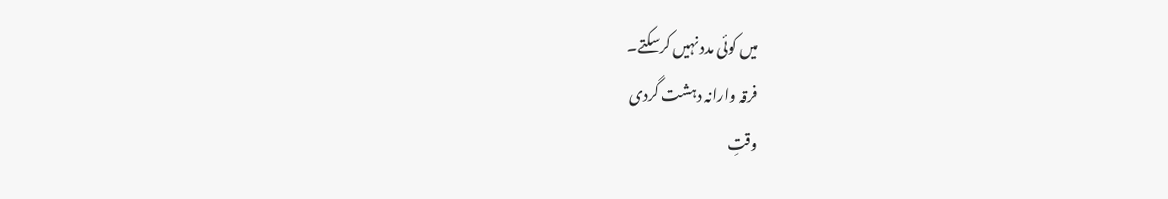میں کوئی مدد نہیں کرسکتے۔
فرقہ وارانہ دہشت گردی
وقتِ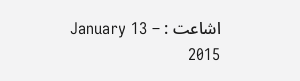اشاعت : January 13 – 2015